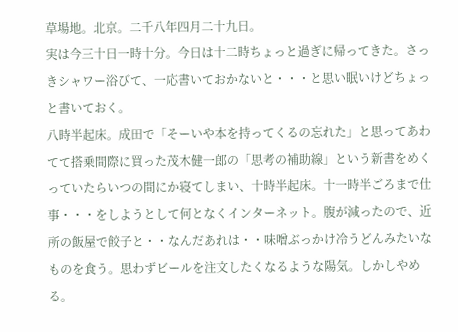草場地。北京。二千八年四月二十九日。
実は今三十日一時十分。今日は十二時ちょっと過ぎに帰ってきた。さっきシャワー浴びて、一応書いておかないと・・・と思い眠いけどちょっと書いておく。
八時半起床。成田で「そーいや本を持ってくるの忘れた」と思ってあわてて搭乗間際に買った茂木健一郎の「思考の補助線」という新書をめくっていたらいつの間にか寝てしまい、十時半起床。十一時半ごろまで仕事・・・をしようとして何となくインターネット。腹が減ったので、近所の飯屋で餃子と・・なんだあれは・・味噌ぶっかけ冷うどんみたいなものを食う。思わずビールを注文したくなるような陽気。しかしやめる。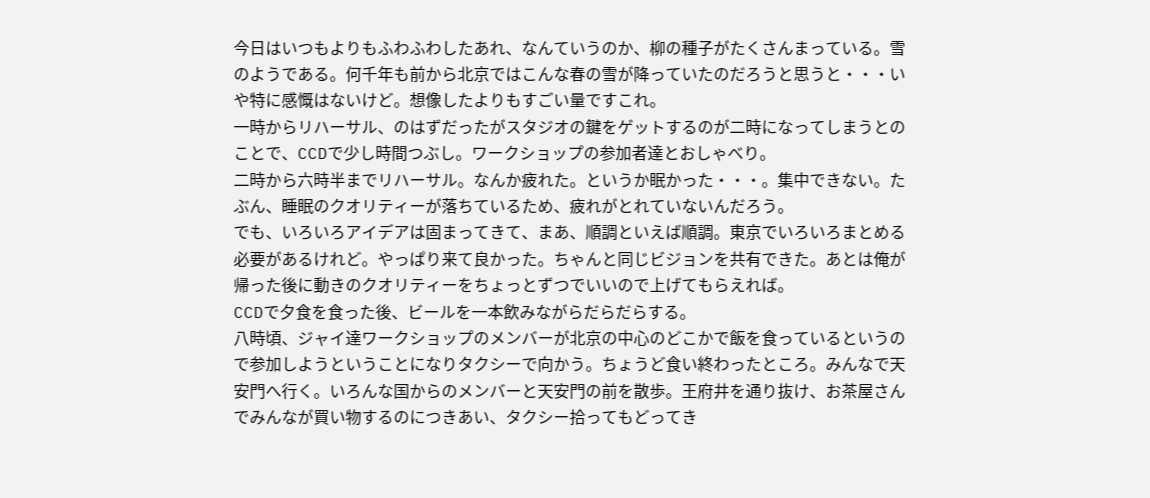今日はいつもよりもふわふわしたあれ、なんていうのか、柳の種子がたくさんまっている。雪のようである。何千年も前から北京ではこんな春の雪が降っていたのだろうと思うと・・・いや特に感慨はないけど。想像したよりもすごい量ですこれ。
一時からリハーサル、のはずだったがスタジオの鍵をゲットするのが二時になってしまうとのことで、CCDで少し時間つぶし。ワークショップの参加者達とおしゃべり。
二時から六時半までリハーサル。なんか疲れた。というか眠かった・・・。集中できない。たぶん、睡眠のクオリティーが落ちているため、疲れがとれていないんだろう。
でも、いろいろアイデアは固まってきて、まあ、順調といえば順調。東京でいろいろまとめる必要があるけれど。やっぱり来て良かった。ちゃんと同じビジョンを共有できた。あとは俺が帰った後に動きのクオリティーをちょっとずつでいいので上げてもらえれば。
CCDで夕食を食った後、ビールを一本飲みながらだらだらする。
八時頃、ジャイ達ワークショップのメンバーが北京の中心のどこかで飯を食っているというので参加しようということになりタクシーで向かう。ちょうど食い終わったところ。みんなで天安門へ行く。いろんな国からのメンバーと天安門の前を散歩。王府井を通り抜け、お茶屋さんでみんなが買い物するのにつきあい、タクシー拾ってもどってき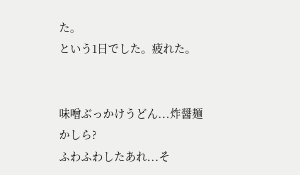た。
という1日でした。疲れた。


味噌ぶっかけうどん...炸醤麺かしら?
ふわふわしたあれ...そ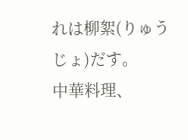れは柳絮(りゅうじょ)だす。
中華料理、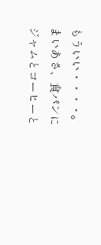もういい・・・・。まいあさ、食パンにジャムとコーヒーと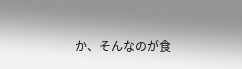か、そんなのが食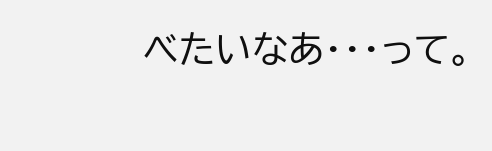べたいなあ・・・って。